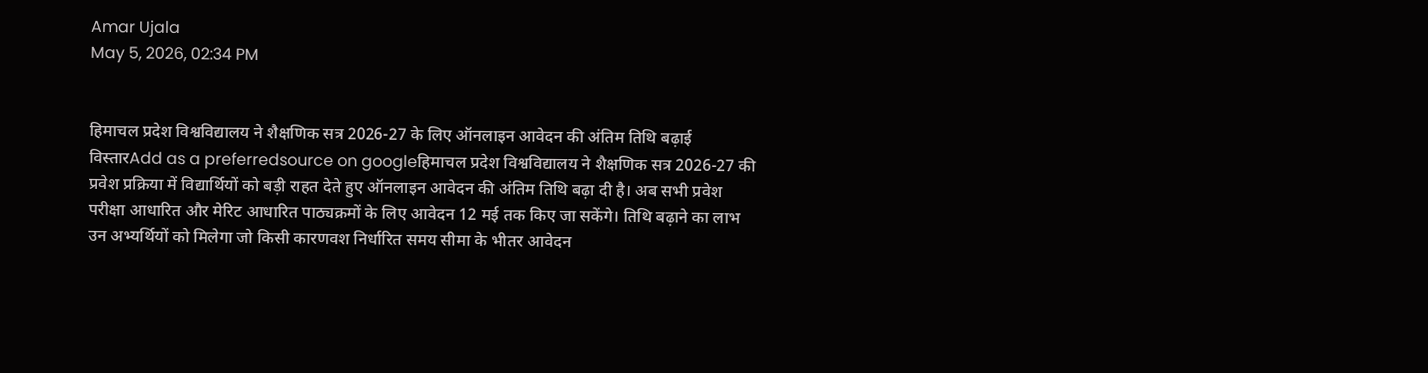Amar Ujala
May 5, 2026, 02:34 PM


हिमाचल प्रदेश विश्वविद्यालय ने शैक्षणिक सत्र 2026-27 के लिए ऑनलाइन आवेदन की अंतिम तिथि बढ़ाई
विस्तारAdd as a preferredsource on googleहिमाचल प्रदेश विश्वविद्यालय ने शैक्षणिक सत्र 2026-27 की प्रवेश प्रक्रिया में विद्यार्थियों को बड़ी राहत देते हुए ऑनलाइन आवेदन की अंतिम तिथि बढ़ा दी है। अब सभी प्रवेश परीक्षा आधारित और मेरिट आधारित पाठ्यक्रमों के लिए आवेदन 12 मई तक किए जा सकेंगे। तिथि बढ़ाने का लाभ उन अभ्यर्थियों को मिलेगा जो किसी कारणवश निर्धारित समय सीमा के भीतर आवेदन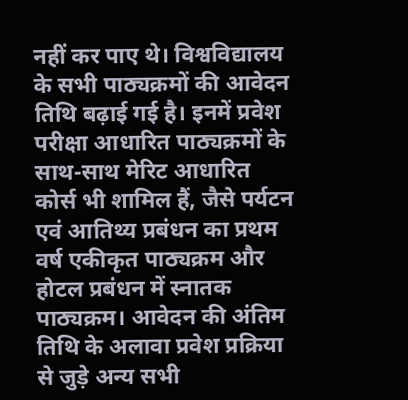नहीं कर पाए थे। विश्वविद्यालय के सभी पाठ्यक्रमों की आवेदन तिथि बढ़ाई गई है। इनमें प्रवेश परीक्षा आधारित पाठ्यक्रमों के साथ-साथ मेरिट आधारित कोर्स भी शामिल हैं, जैसे पर्यटन एवं आतिथ्य प्रबंधन का प्रथम वर्ष एकीकृत पाठ्यक्रम और होटल प्रबंधन में स्नातक पाठ्यक्रम। आवेदन की अंतिम तिथि के अलावा प्रवेश प्रक्रिया से जुड़े अन्य सभी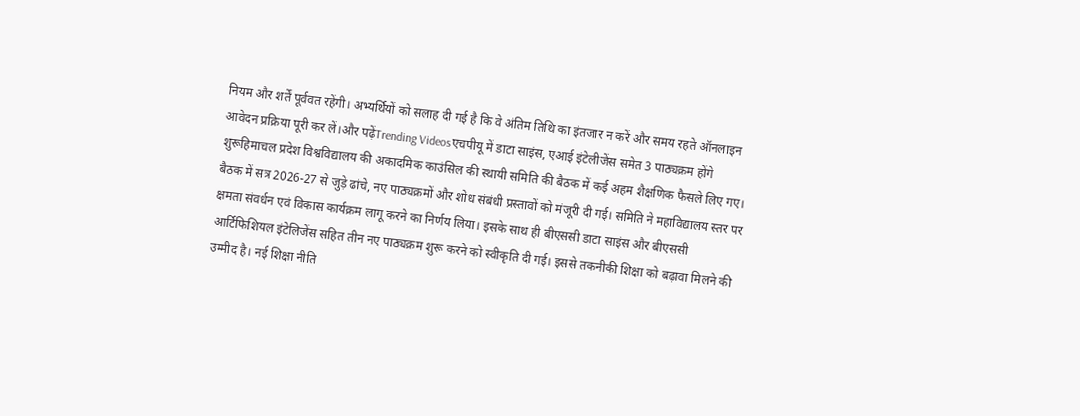नियम और शर्तें पूर्ववत रहेंगी। अभ्यर्थियों को सलाह दी गई है कि वे अंतिम तिथि का इंतजार न करें और समय रहते ऑनलाइन आवेदन प्रक्रिया पूरी कर लें।और पढ़ेंTrending Videosएचपीयू में डाटा साइंस, एआई इंटेलीजेंस समेत 3 पाठ्यक्रम होंगे शुरूहिमाचल प्रदेश विश्वविद्यालय की अकादमिक काउंसिल की स्थायी समिति की बैठक में कई अहम शैक्षणिक फैसले लिए गए। बैठक में सत्र 2026-27 से जुड़े ढांचे, नए पाठ्यक्रमों और शोध संबंधी प्रस्तावों को मंजूरी दी गई। समिति ने महाविद्यालय स्तर पर क्षमता संवर्धन एवं विकास कार्यक्रम लागू करने का निर्णय लिया। इसके साथ ही बीएससी डाटा साइंस और बीएससी आर्टिफिशियल इंटेलिजेंस सहित तीन नए पाठ्यक्रम शुरू करने को स्वीकृति दी गई। इससे तकनीकी शिक्षा को बढ़ावा मिलने की उम्मीद है। नई शिक्षा नीति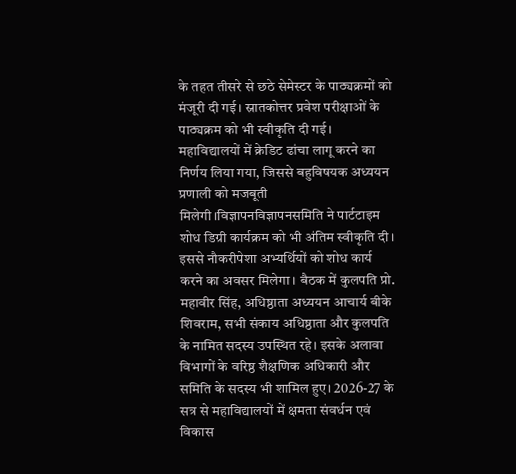के तहत तीसरे से छठे सेमेस्टर के पाठ्यक्रमों को मंजूरी दी गई। स्नातकोत्तर प्रवेश परीक्षाओं के पाठ्यक्रम को भी स्वीकृति दी गई। महाविद्यालयों में क्रेडिट ढांचा लागू करने का निर्णय लिया गया, जिससे बहुविषयक अध्ययन प्रणाली को मजबूती मिलेगी।विज्ञापनविज्ञापनसमिति ने पार्टटाइम शोध डिग्री कार्यक्रम को भी अंतिम स्वीकृति दी। इससे नौकरीपेशा अभ्यर्थियों को शोध कार्य करने का अवसर मिलेगा। बैठक में कुलपति प्रो. महावीर सिंह, अधिष्ठाता अध्ययन आचार्य बीके शिवराम, सभी संकाय अधिष्ठाता और कुलपति के नामित सदस्य उपस्थित रहे। इसके अलावा विभागों के वरिष्ठ शैक्षणिक अधिकारी और समिति के सदस्य भी शामिल हुए। 2026-27 के सत्र से महाविद्यालयों में क्षमता संवर्धन एवं विकास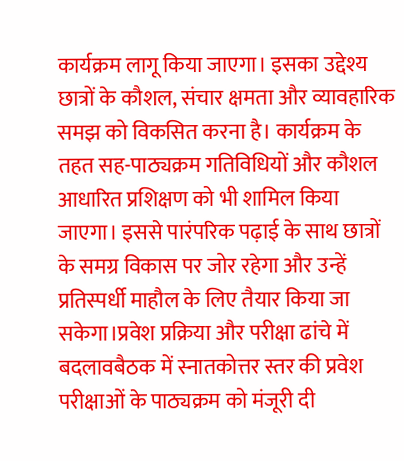कार्यक्रम लागू किया जाएगा। इसका उद्देश्य छात्रों के कौशल, संचार क्षमता और व्यावहारिक समझ को विकसित करना है। कार्यक्रम के तहत सह-पाठ्यक्रम गतिविधियों और कौशल आधारित प्रशिक्षण को भी शामिल किया जाएगा। इससे पारंपरिक पढ़ाई के साथ छात्रों के समग्र विकास पर जोर रहेगा और उन्हें प्रतिस्पर्धी माहौल के लिए तैयार किया जा सकेगा।प्रवेश प्रक्रिया और परीक्षा ढांचे में बदलावबैठक में स्नातकोत्तर स्तर की प्रवेश परीक्षाओं के पाठ्यक्रम को मंजूरी दी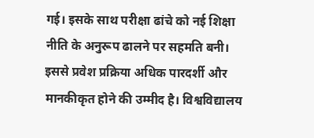गई। इसके साथ परीक्षा ढांचे को नई शिक्षा नीति के अनुरूप ढालने पर सहमति बनी। इससे प्रवेश प्रक्रिया अधिक पारदर्शी और मानकीकृत होने की उम्मीद है। विश्वविद्यालय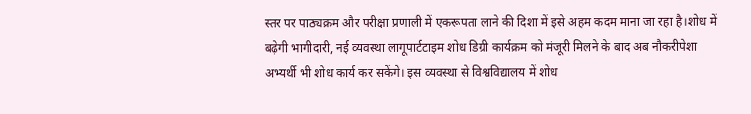स्तर पर पाठ्यक्रम और परीक्षा प्रणाली में एकरूपता लाने की दिशा में इसे अहम कदम माना जा रहा है।शोध में बढ़ेगी भागीदारी, नई व्यवस्था लागूपार्टटाइम शोध डिग्री कार्यक्रम को मंजूरी मिलने के बाद अब नौकरीपेशा अभ्यर्थी भी शोध कार्य कर सकेंगे। इस व्यवस्था से विश्वविद्यालय में शोध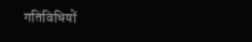गतिविधियों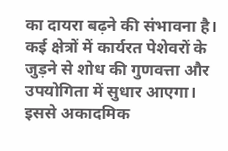का दायरा बढ़ने की संभावना है। कई क्षेत्रों में कार्यरत पेशेवरों के जुड़ने से शोध की गुणवत्ता और उपयोगिता में सुधार आएगा। इससे अकादमिक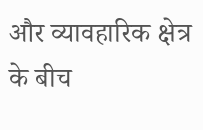और व्यावहारिक क्षेत्र के बीच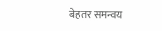बेहतर समन्वय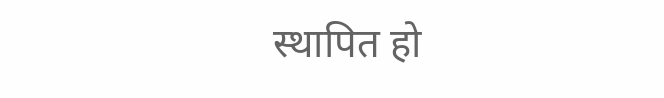स्थापित हो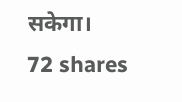सकेगा।
72 shares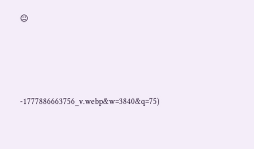😐




-1777886663756_v.webp&w=3840&q=75)